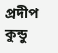প্রদীপ কুন্ডু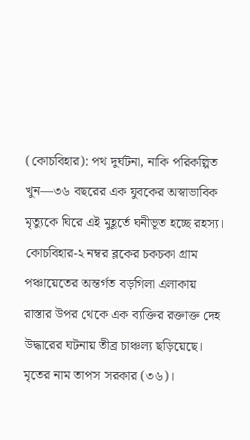(কোচবিহার): পথ দুর্ঘটনা, নাকি পরিকল্পিত খুন—৩৬ বছরের এক যুবকের অস্বাভাবিক মৃত্যুকে ঘিরে এই মুহূর্তে ঘনীভূত হচ্ছে রহস্য। কোচবিহার-২ নম্বর ব্লকের চকচকা গ্রাম পঞ্চায়েতের অন্তর্গত বড়গিলা এলাকায় রাস্তার উপর থেকে এক ব্যক্তির রক্তাক্ত দেহ উদ্ধারের ঘটনায় তীব্র চাঞ্চল্য ছড়িয়েছে। মৃতের নাম তাপস সরকার (৩৬)।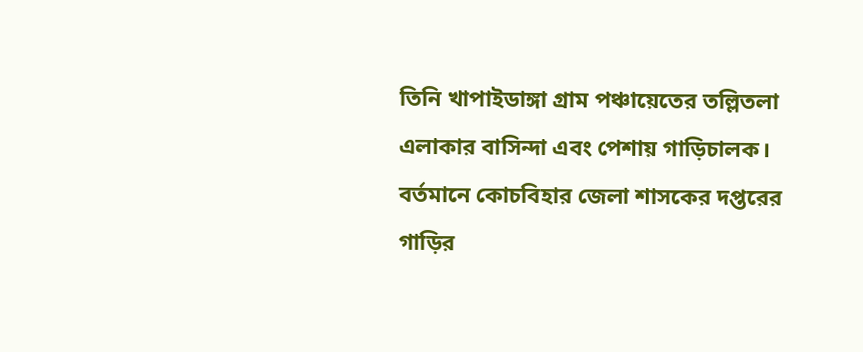তিনি খাপাইডাঙ্গা গ্রাম পঞ্চায়েতের তল্লিতলা এলাকার বাসিন্দা এবং পেশায় গাড়িচালক। বর্তমানে কোচবিহার জেলা শাসকের দপ্তরের গাড়ির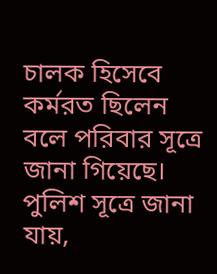চালক হিসেবে কর্মরত ছিলেন বলে পরিবার সূত্রে জানা গিয়েছে।
পুলিশ সূত্রে জানা যায়,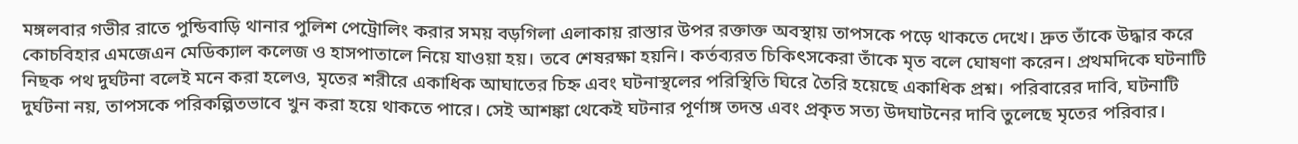মঙ্গলবার গভীর রাতে পুন্ডিবাড়ি থানার পুলিশ পেট্রোলিং করার সময় বড়গিলা এলাকায় রাস্তার উপর রক্তাক্ত অবস্থায় তাপসকে পড়ে থাকতে দেখে। দ্রুত তাঁকে উদ্ধার করে কোচবিহার এমজেএন মেডিক্যাল কলেজ ও হাসপাতালে নিয়ে যাওয়া হয়। তবে শেষরক্ষা হয়নি। কর্তব্যরত চিকিৎসকেরা তাঁকে মৃত বলে ঘোষণা করেন। প্রথমদিকে ঘটনাটি নিছক পথ দুর্ঘটনা বলেই মনে করা হলেও, মৃতের শরীরে একাধিক আঘাতের চিহ্ন এবং ঘটনাস্থলের পরিস্থিতি ঘিরে তৈরি হয়েছে একাধিক প্রশ্ন। পরিবারের দাবি, ঘটনাটি দুর্ঘটনা নয়, তাপসকে পরিকল্পিতভাবে খুন করা হয়ে থাকতে পারে। সেই আশঙ্কা থেকেই ঘটনার পূর্ণাঙ্গ তদন্ত এবং প্রকৃত সত্য উদঘাটনের দাবি তুলেছে মৃতের পরিবার।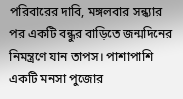পরিবারের দাবি, মঙ্গলবার সন্ধ্যার পর একটি বন্ধুর বাড়িতে জন্মদিনের নিমন্ত্রণে যান তাপস। পাশাপাশি একটি মনসা পুজোর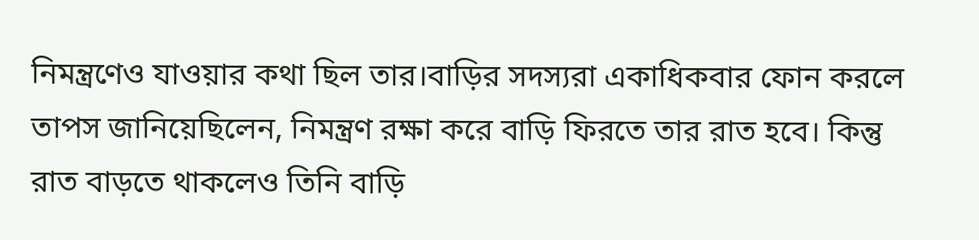নিমন্ত্রণেও যাওয়ার কথা ছিল তার।বাড়ির সদস্যরা একাধিকবার ফোন করলে তাপস জানিয়েছিলেন, নিমন্ত্রণ রক্ষা করে বাড়ি ফিরতে তার রাত হবে। কিন্তু রাত বাড়তে থাকলেও তিনি বাড়ি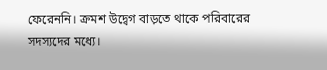ফেরেননি। ক্রমশ উদ্বেগ বাড়তে থাকে পরিবারের সদস্যদের মধ্যে।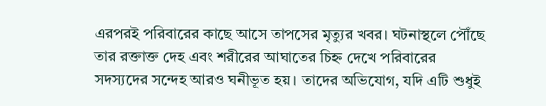এরপরই পরিবারের কাছে আসে তাপসের মৃত্যুর খবর। ঘটনাস্থলে পৌঁছে তার রক্তাক্ত দেহ এবং শরীরের আঘাতের চিহ্ন দেখে পরিবারের সদস্যদের সন্দেহ আরও ঘনীভূত হয়। তাদের অভিযোগ, যদি এটি শুধুই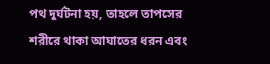পথ দুর্ঘটনা হয়, তাহলে তাপসের শরীরে থাকা আঘাতের ধরন এবং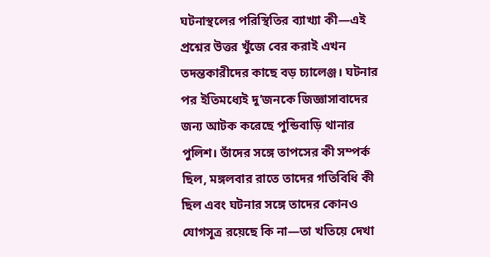ঘটনাস্থলের পরিস্থিতির ব্যাখ্যা কী—এই প্রশ্নের উত্তর খুঁজে বের করাই এখন তদন্তকারীদের কাছে বড় চ্যালেঞ্জ। ঘটনার পর ইতিমধ্যেই দু’জনকে জিজ্ঞাসাবাদের জন্য আটক করেছে পুন্ডিবাড়ি থানার পুলিশ। তাঁদের সঙ্গে তাপসের কী সম্পর্ক ছিল, মঙ্গলবার রাতে তাদের গতিবিধি কী ছিল এবং ঘটনার সঙ্গে তাদের কোনও যোগসূত্র রয়েছে কি না—তা খতিয়ে দেখা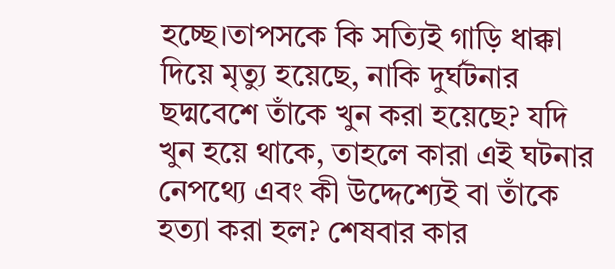হচ্ছে।তাপসকে কি সত্যিই গাড়ি ধাক্কা দিয়ে মৃত্যু হয়েছে, নাকি দুর্ঘটনার ছদ্মবেশে তাঁকে খুন করা হয়েছে? যদি খুন হয়ে থাকে, তাহলে কারা এই ঘটনার নেপথ্যে এবং কী উদ্দেশ্যেই বা তাঁকে হত্যা করা হল? শেষবার কার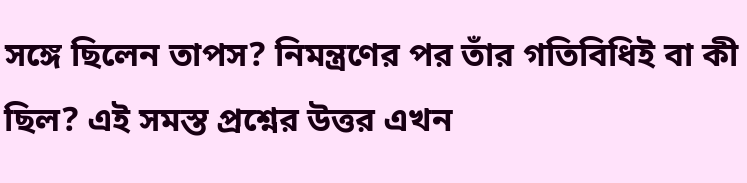সঙ্গে ছিলেন তাপস? নিমন্ত্রণের পর তাঁর গতিবিধিই বা কী ছিল? এই সমস্ত প্রশ্নের উত্তর এখন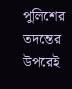পুলিশের তদন্তের উপরেই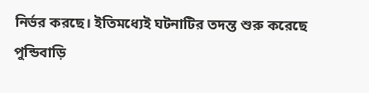নির্ভর করছে। ইতিমধ্যেই ঘটনাটির তদন্ত শুরু করেছে পুন্ডিবাড়ি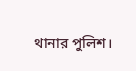থানার পুলিশ।